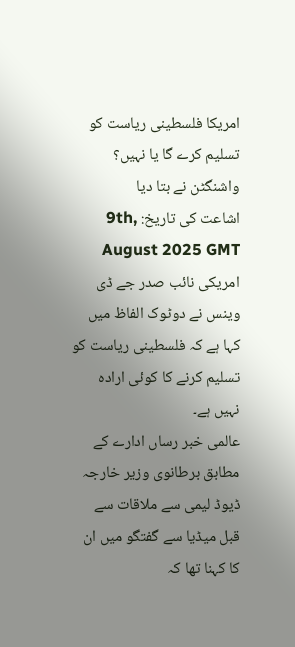امریکا فلسطینی ریاست کو تسلیم کرے گا یا نہیں؟ واشنگٹن نے بتا دیا
اشاعت کی تاریخ: 9th, August 2025 GMT
امریکی نائب صدر جے ڈی وینس نے دوٹوک الفاظ میں کہا ہے کہ فلسطینی ریاست کو تسلیم کرنے کا کوئی ارادہ نہیں ہے۔
عالمی خبر رساں ادارے کے مطابق برطانوی وزیر خارجہ ڈیوڈ لیمی سے ملاقات سے قبل میڈیا سے گفتگو میں ان کا کہنا تھا کہ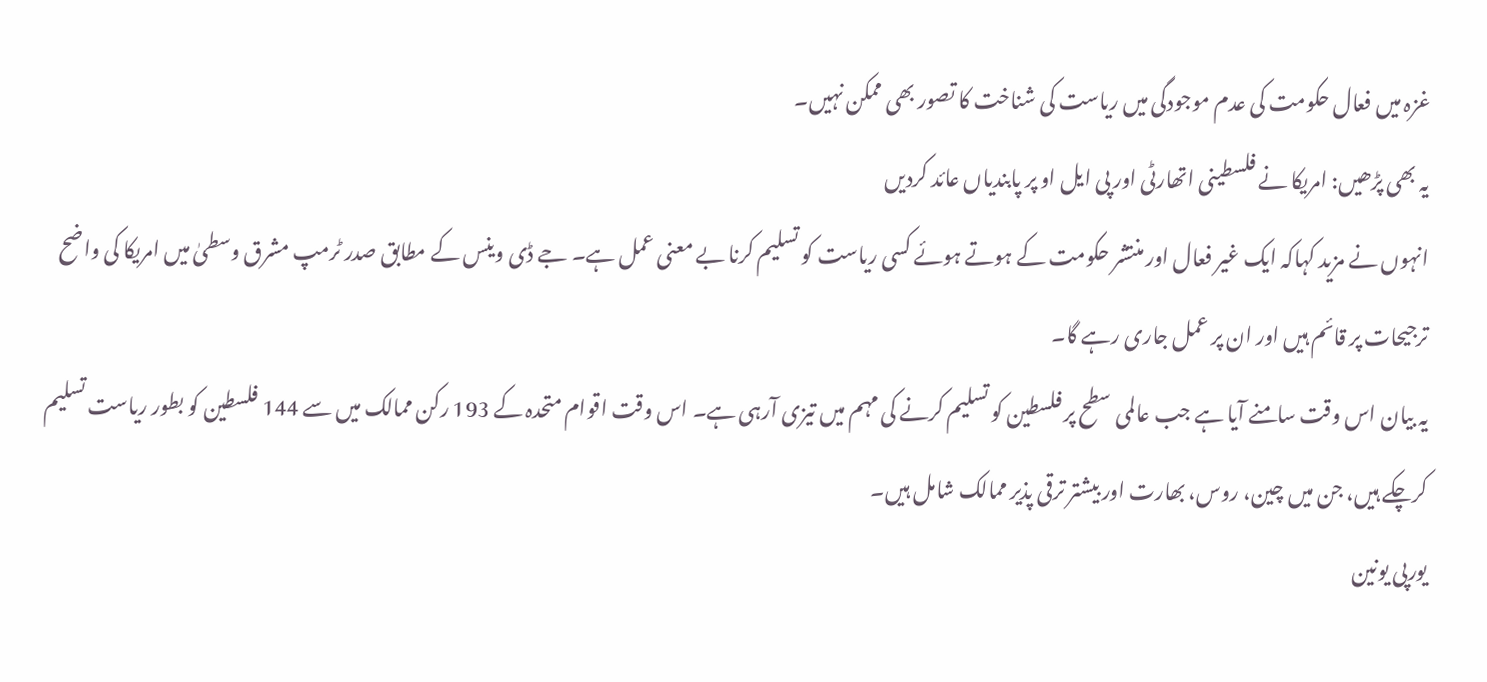غزہ میں فعال حکومت کی عدم موجودگی میں ریاست کی شناخت کا تصور بھی ممکن نہیں۔
یہ بھی پڑھیں: امریکا نے فلسطینی اتھارٹی اور پی ایل او پر پابندیاں عائد کردیں
انہوں نے مزید کہاکہ ایک غیر فعال اور منتشر حکومت کے ہوتے ہوئے کسی ریاست کو تسلیم کرنا بے معنی عمل ہے۔ جے ڈی وینس کے مطابق صدر ٹرمپ مشرق وسطیٰ میں امریکا کی واضح ترجیحات پر قائم ہیں اور ان پر عمل جاری رہے گا۔
یہ بیان اس وقت سامنے آیا ہے جب عالمی سطح پر فلسطین کو تسلیم کرنے کی مہم میں تیزی آرہی ہے۔ اس وقت اقوام متحدہ کے 193 رکن ممالک میں سے 144 فلسطین کو بطور ریاست تسلیم کرچکے ہیں، جن میں چین، روس، بھارت اور بیشتر ترقی پذیر ممالک شامل ہیں۔
یورپی یونین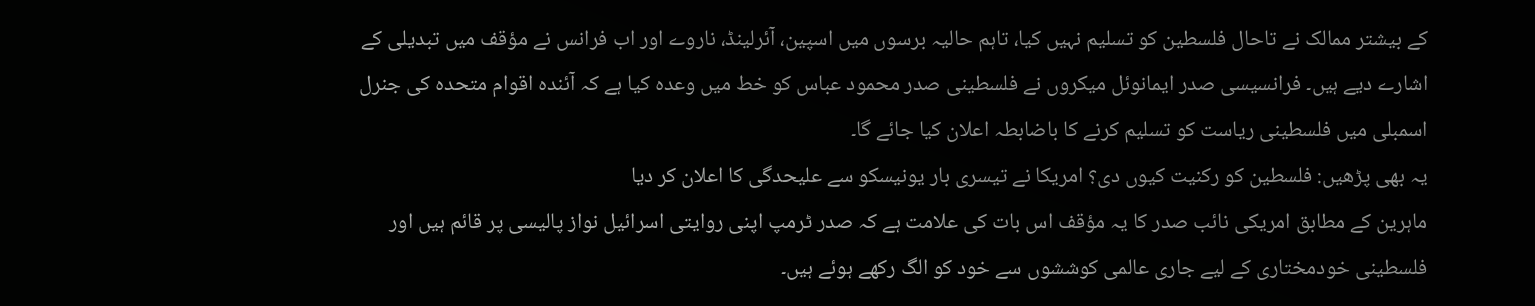کے بیشتر ممالک نے تاحال فلسطین کو تسلیم نہیں کیا، تاہم حالیہ برسوں میں اسپین، آئرلینڈ، ناروے اور اب فرانس نے مؤقف میں تبدیلی کے اشارے دیے ہیں۔ فرانسیسی صدر ایمانوئل میکروں نے فلسطینی صدر محمود عباس کو خط میں وعدہ کیا ہے کہ آئندہ اقوام متحدہ کی جنرل اسمبلی میں فلسطینی ریاست کو تسلیم کرنے کا باضابطہ اعلان کیا جائے گا۔
یہ بھی پڑھیں: فلسطین کو رکنیت کیوں دی؟ امریکا نے تیسری بار یونیسکو سے علیحدگی کا اعلان کر دیا
ماہرین کے مطابق امریکی نائب صدر کا یہ مؤقف اس بات کی علامت ہے کہ صدر ٹرمپ اپنی روایتی اسرائیل نواز پالیسی پر قائم ہیں اور فلسطینی خودمختاری کے لیے جاری عالمی کوششوں سے خود کو الگ رکھے ہوئے ہیں۔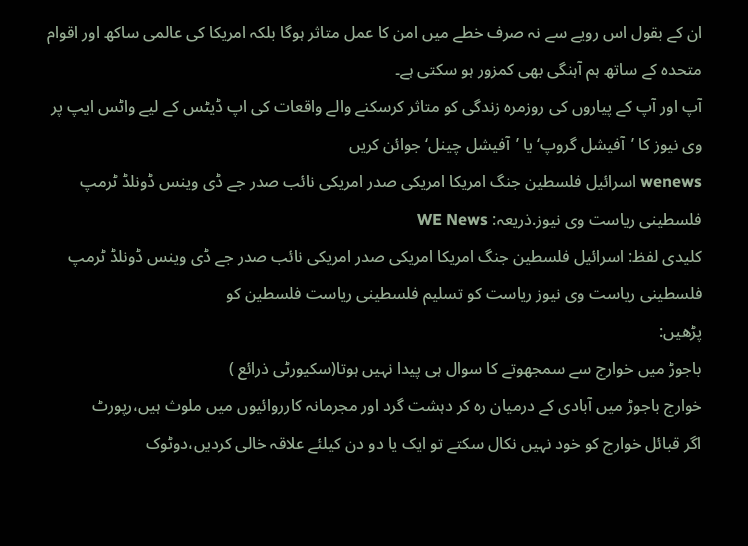ان کے بقول اس رویے سے نہ صرف خطے میں امن کا عمل متاثر ہوگا بلکہ امریکا کی عالمی ساکھ اور اقوام متحدہ کے ساتھ ہم آہنگی بھی کمزور ہو سکتی ہے۔
آپ اور آپ کے پیاروں کی روزمرہ زندگی کو متاثر کرسکنے والے واقعات کی اپ ڈیٹس کے لیے واٹس ایپ پر وی نیوز کا ’آفیشل گروپ‘ یا ’آفیشل چینل‘ جوائن کریں
wenews اسرائیل فلسطین جنگ امریکا امریکی صدر امریکی نائب صدر جے ڈی وینس ڈونلڈ ٹرمپ فلسطینی ریاست وی نیوز.ذریعہ: WE News
کلیدی لفظ: اسرائیل فلسطین جنگ امریکا امریکی صدر امریکی نائب صدر جے ڈی وینس ڈونلڈ ٹرمپ فلسطینی ریاست وی نیوز ریاست کو تسلیم فلسطینی ریاست فلسطین کو
پڑھیں:
باجوڑ میں خوارج سے سمجھوتے کا سوال ہی پیدا نہیں ہوتا(سکیورٹی ذرائع )
خوارج باجوڑ میں آبادی کے درمیان رہ کر دہشت گرد اور مجرمانہ کارروائیوں میں ملوث ہیں،رپورٹ
اگر قبائل خوارج کو خود نہیں نکال سکتے تو ایک یا دو دن کیلئے علاقہ خالی کردیں،دوٹوک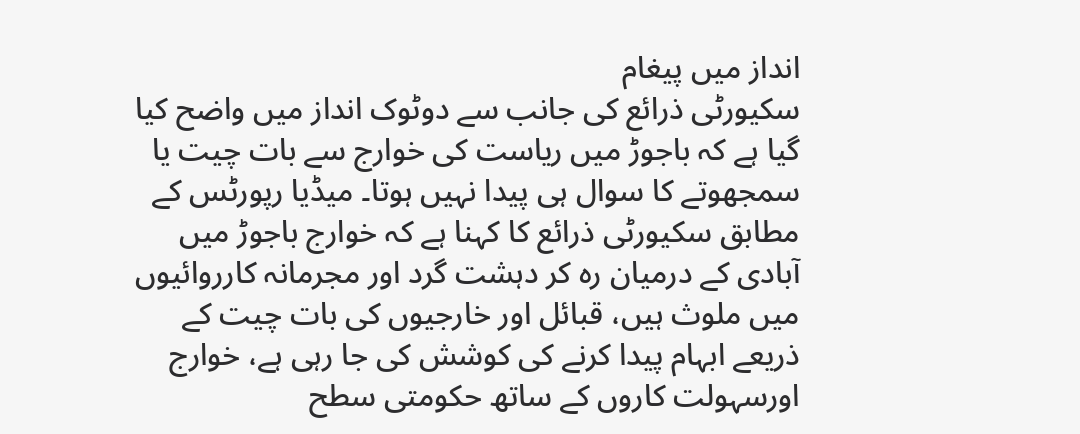انداز میں پیغام
سکیورٹی ذرائع کی جانب سے دوٹوک انداز میں واضح کیا گیا ہے کہ باجوڑ میں ریاست کی خوارج سے بات چیت یا سمجھوتے کا سوال ہی پیدا نہیں ہوتا۔ میڈیا رپورٹس کے مطابق سکیورٹی ذرائع کا کہنا ہے کہ خوارج باجوڑ میں آبادی کے درمیان رہ کر دہشت گرد اور مجرمانہ کارروائیوں میں ملوث ہیں، قبائل اور خارجیوں کی بات چیت کے ذریعے ابہام پیدا کرنے کی کوشش کی جا رہی ہے، خوارج اورسہولت کاروں کے ساتھ حکومتی سطح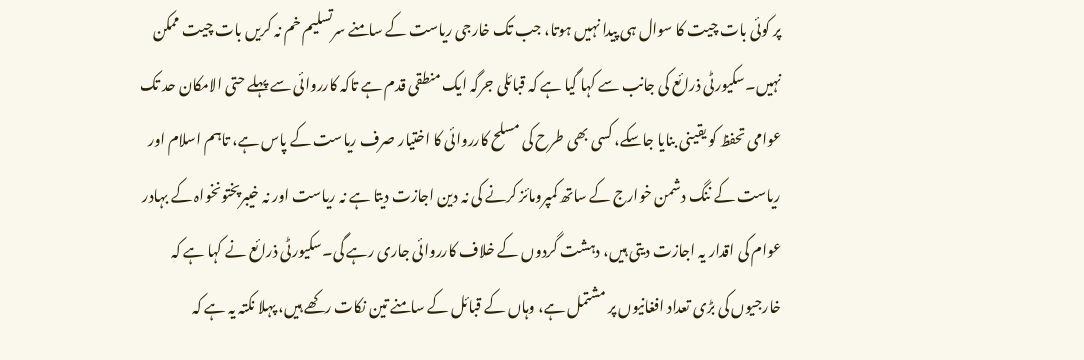پر کوئی بات چیت کا سوال ہی پیدا نہیں ہوتا، جب تک خارجی ریاست کے سامنے سرتسلیم خم نہ کریں بات چیت ممکن نہیں۔سکیورٹی ذرائع کی جانب سے کہا گیا ہے کہ قبائلی جرگہ ایک منطقی قدم ہے تاکہ کارروائی سے پہلے حتی الامکان حد تک عوامی تحفظ کو یقینی بنایا جاسکے، کسی بھی طرح کی مسلح کارروائی کا اختیار صرف ریاست کے پاس ہے، تاہم اسلام اور ریاست کے ننگ دشمن خوارج کے ساتھ کمپرومائز کرنے کی نہ دین اجازت دیتا ہے نہ ریاست اور نہ خیبرپختونخواہ کے بہادر عوام کی اقدار یہ اجازت دیتی ہیں، دہشت گردوں کے خلاف کارروائی جاری رہے گی۔سکیورٹی ذرائع نے کہا ہے کہ خارجیوں کی بڑی تعداد افغانیوں پر مشتمل ہے، وہاں کے قبائل کے سامنے تین نکات رکھے ہیں، پہلا نکتہ یہ ہے کہ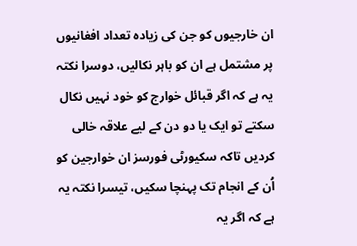ان خارجیوں کو جن کی زیادہ تعداد افغانیوں پر مشتمل ہے ان کو باہر نکالیں، دوسرا نکتہ یہ ہے کہ اگر قبائل خوارج کو خود نہیں نکال سکتے تو ایک یا دو دن کے لیے علاقہ خالی کردیں تاکہ سکیورٹی فورسز ان خوارجین کو اُن کے انجام تک پہنچا سکیں، تیسرا نکتہ یہ ہے کہ اگر یہ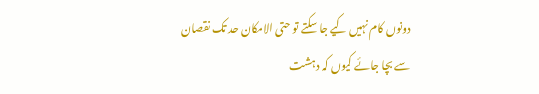دونوں کام نہیں کیے جا سکتے تو حتی الامکان حد تک نقصان سے بچا جائے کیوں کہ دہشت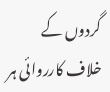گردوں کے خلاف کارروائی ہر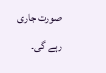صورت جاری رہے گی۔